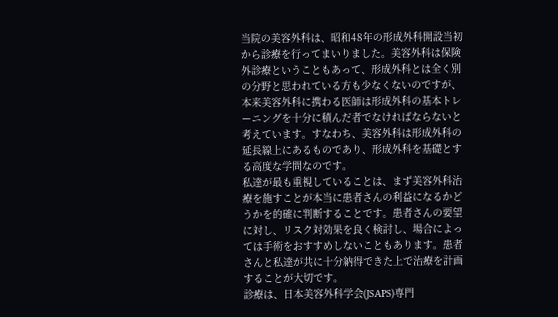当院の美容外科は、昭和48年の形成外科開設当初から診療を行ってまいりました。美容外科は保険外診療ということもあって、形成外科とは全く別の分野と思われている方も少なくないのですが、本来美容外科に携わる医師は形成外科の基本トレーニングを十分に積んだ者でなければならないと考えています。すなわち、美容外科は形成外科の延長線上にあるものであり、形成外科を基礎とする高度な学問なのです。
私達が最も重視していることは、まず美容外科治療を施すことが本当に患者さんの利益になるかどうかを的確に判断することです。患者さんの要望に対し、リスク対効果を良く検討し、場合によっては手術をおすすめしないこともあります。患者さんと私達が共に十分納得できた上で治療を計画することが大切です。
診療は、日本美容外科学会(JSAPS)専門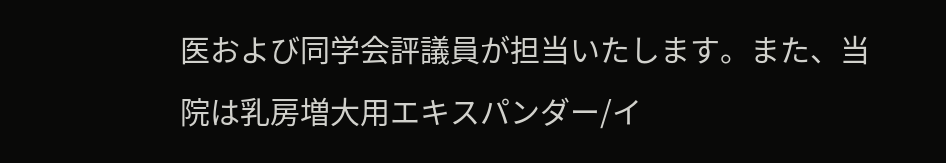医および同学会評議員が担当いたします。また、当院は乳房増大用エキスパンダー/イ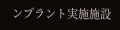ンプラント実施施設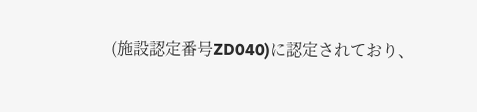(施設認定番号ZD040)に認定されており、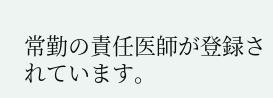常勤の責任医師が登録されています。